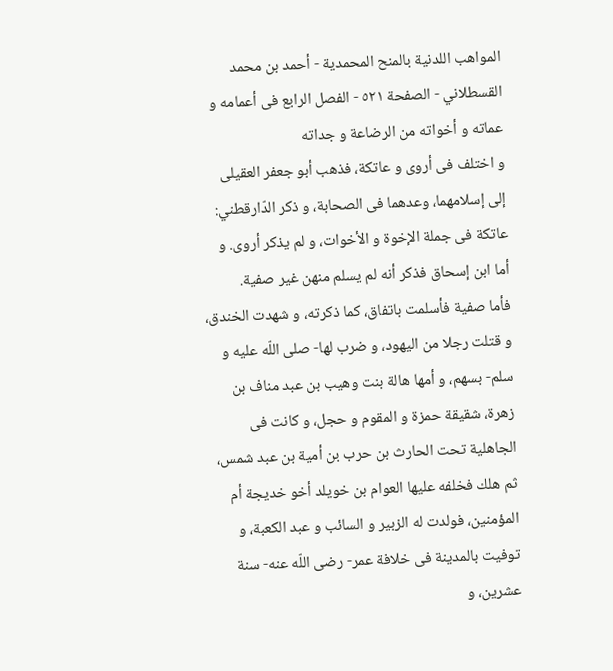المواهب اللدنية بالمنح المحمدية - أحمد بن محمد القسطلاني - الصفحة ٥٢١ - الفصل الرابع فى أعمامه و عماته و أخواته من الرضاعة و جداته
و اختلف فى أروى و عاتكة، فذهب أبو جعفر العقيلى إلى إسلامهما، وعدهما فى الصحابة، و ذكر الدّارقطني: عاتكة فى جملة الإخوة و الأخوات، و لم يذكر أروى. و أما ابن إسحاق فذكر أنه لم يسلم منهن غير صفية.
فأما صفية فأسلمت باتفاق، كما ذكرته، و شهدت الخندق، و قتلت رجلا من اليهود، و ضرب لها- صلى اللّه عليه و سلم- بسهم، و أمها هالة بنت وهيب بن عبد مناف بن زهرة، شقيقة حمزة و المقوم و حجل، و كانت فى الجاهلية تحت الحارث بن حرب بن أمية بن عبد شمس، ثم هلك فخلفه عليها العوام بن خويلد أخو خديجة أم المؤمنين، فولدت له الزبير و السائب و عبد الكعبة، و توفيت بالمدينة فى خلافة عمر- رضى اللّه عنه- سنة عشرين، و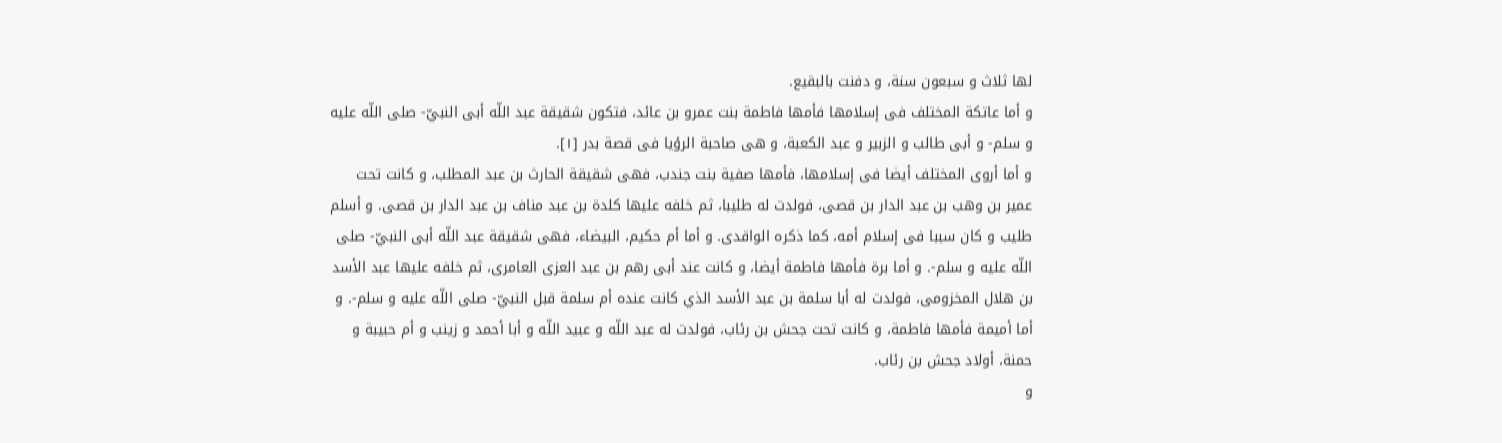لها ثلاث و سبعون سنة، و دفنت بالبقيع.
و أما عاتكة المختلف فى إسلامها فأمها فاطمة بنت عمرو بن عائد، فتكون شقيقة عبد اللّه أبى النبيّ- صلى اللّه عليه و سلم- و أبى طالب و الزبير و عبد الكعبة، و هى صاحبة الرؤيا فى قصة بدر [١].
و أما أروى المختلف أيضا فى إسلامها، فأمها صفية بنت جندب، فهى شقيقة الحارث بن عبد المطلب، و كانت تحت عمير بن وهب بن عبد الدار بن قصى، فولدت له طليبا، ثم خلفه عليها كلدة بن عبد مناف بن عبد الدار بن قصى. و أسلم طليب و كان سببا فى إسلام أمه، كما ذكره الواقدى. و أما أم حكيم، البيضاء، فهى شقيقة عبد اللّه أبى النبيّ- صلى اللّه عليه و سلم-. و أما برة فأمها فاطمة أيضا، و كانت عند أبى رهم بن عبد العزى العامرى، ثم خلفه عليها عبد الأسد بن هلال المخزومى، فولدت له أبا سلمة بن عبد الأسد الذي كانت عنده أم سلمة قبل النبيّ- صلى اللّه عليه و سلم-. و أما أميمة فأمها فاطمة، و كانت تحت جحش بن رئاب، فولدت له عبد اللّه و عبيد اللّه و أبا أحمد و زينب و أم حبيبة و حمنة، أولاد جحش بن رئاب.
و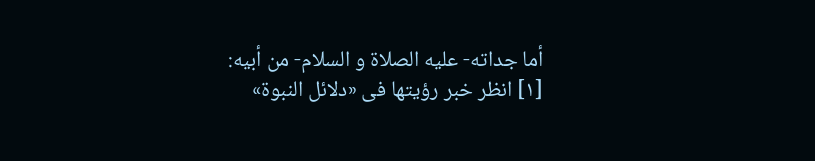أما جداته- عليه الصلاة و السلام- من أبيه:
[١] انظر خبر رؤيتها فى «دلائل النبوة»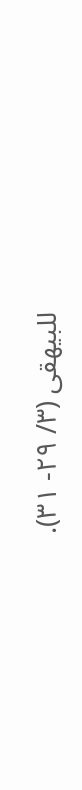للبيهقى (٣/ ٢٩- ٣١).